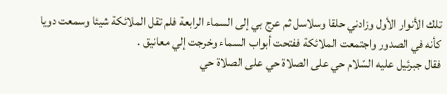تلك الأنوار الأول وزادني حلقا وسلاسل ثم عرج بي إلى السماء الرابعة فلم تقل الملائكة شيئا وسمعت دويا كأنه في الصدور واجتمعت الملائكة ففتحت أبواب السماء وخرجت إلي معانيق .
فقال جبرئيل عليه السّلام حي على الصلاة حي على الصلاة حي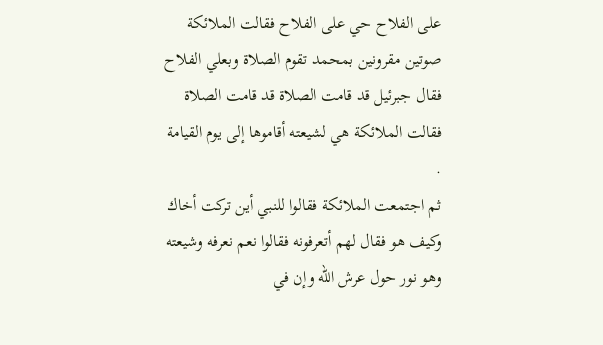على الفلاح حي على الفلاح فقالت الملائكة صوتين مقرونين بمحمد تقوم الصلاة وبعلي الفلاح فقال جبرئيل قد قامت الصلاة قد قامت الصلاة فقالت الملائكة هي لشيعته أقاموها إلى يوم القيامة .
ثم اجتمعت الملائكة فقالوا للنبي أين تركت أخاك وكيف هو فقال لهم أتعرفونه فقالوا نعم نعرفه وشيعته وهو نور حول عرش اللّه وإن في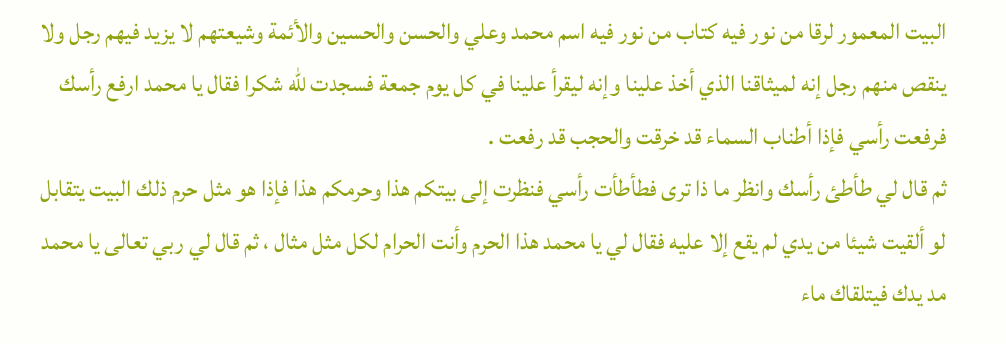البيت المعمور لرقا من نور فيه كتاب من نور فيه اسم محمد وعلي والحسن والحسين والأئمة وشيعتهم لا يزيد فيهم رجل ولا ينقص منهم رجل إنه لميثاقنا الذي أخذ علينا وإنه ليقرأ علينا في كل يوم جمعة فسجدت للّه شكرا فقال يا محمد ارفع رأسك فرفعت رأسي فإذا أطناب السماء قد خرقت والحجب قد رفعت .
ثم قال لي طأطئ رأسك وانظر ما ذا ترى فطأطأت رأسي فنظرت إلى بيتكم هذا وحرمكم هذا فإذا هو مثل حرم ذلك البيت يتقابل لو ألقيت شيئا من يدي لم يقع إلا عليه فقال لي يا محمد هذا الحرم وأنت الحرام لكل مثل مثال ، ثم قال لي ربي تعالى يا محمد مد يدك فيتلقاك ماء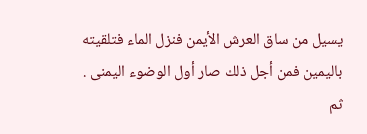يسيل من ساق العرش الأيمن فنزل الماء فتلقيته باليمين فمن أجل ذلك صار أول الوضوء اليمنى .
ثم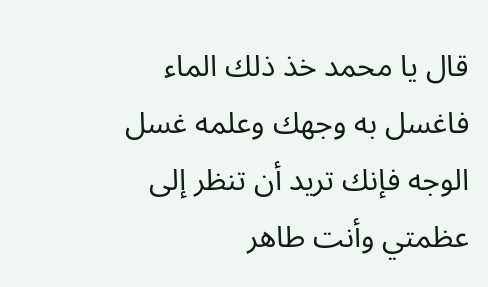قال يا محمد خذ ذلك الماء فاغسل به وجهك وعلمه غسل الوجه فإنك تريد أن تنظر إلى عظمتي وأنت طاهر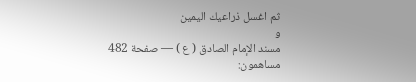ثم اغسل ذراعيك اليمين
و
مسند الإمام الصادق ( ع ) — صفحة 482
مساهمون: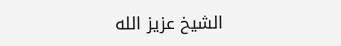الشيخ عزيز الله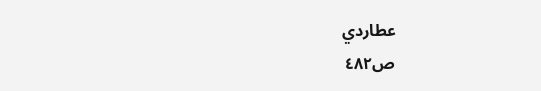عطاردي
ص٤٨٢